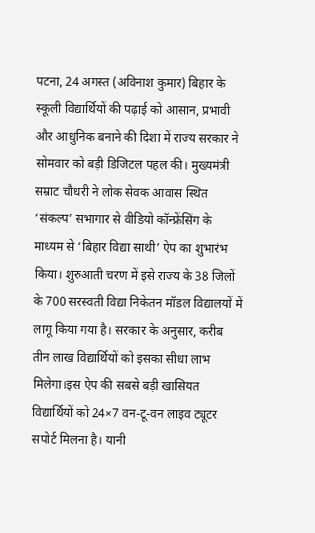पटना, 24 अगस्त (अविनाश कुमार) बिहार के स्कूली विद्यार्थियों की पढ़ाई को आसान, प्रभावी और आधुनिक बनाने की दिशा में राज्य सरकार ने सोमवार को बड़ी डिजिटल पहल की। मुख्यमंत्री सम्राट चौधरी ने लोक सेवक आवास स्थित ‘संकल्प’ सभागार से वीडियो कॉन्फ्रेंसिंग के माध्यम से ‘बिहार विद्या साथी’ ऐप का शुभारंभ किया। शुरुआती चरण में इसे राज्य के 38 जिलों के 700 सरस्वती विद्या निकेतन मॉडल विद्यालयों में लागू किया गया है। सरकार के अनुसार, करीब तीन लाख विद्यार्थियों को इसका सीधा लाभ मिलेगा।इस ऐप की सबसे बड़ी खासियत विद्यार्थियों को 24×7 वन-टू-वन लाइव ट्यूटर सपोर्ट मिलना है। यानी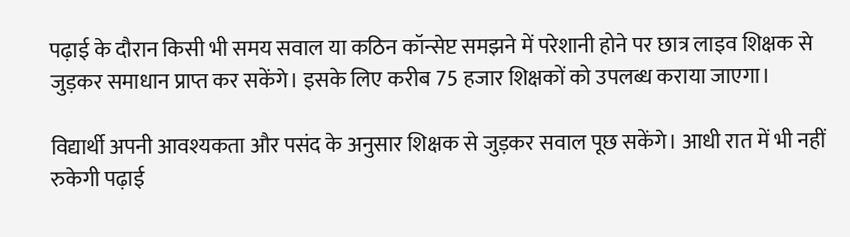पढ़ाई के दौरान किसी भी समय सवाल या कठिन कॉन्सेप्ट समझने में परेशानी होने पर छात्र लाइव शिक्षक से जुड़कर समाधान प्राप्त कर सकेंगे। इसके लिए करीब 75 हजार शिक्षकों को उपलब्ध कराया जाएगा।

विद्यार्थी अपनी आवश्यकता और पसंद के अनुसार शिक्षक से जुड़कर सवाल पूछ सकेंगे। आधी रात में भी नहीं रुकेगी पढ़ाई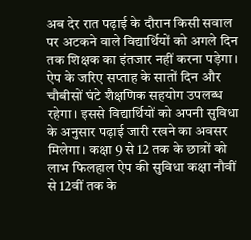अब देर रात पढ़ाई के दौरान किसी सवाल पर अटकने वाले विद्यार्थियों को अगले दिन तक शिक्षक का इंतजार नहीं करना पड़ेगा। ऐप के जरिए सप्ताह के सातों दिन और चौबीसों घंटे शैक्षणिक सहयोग उपलब्ध रहेगा। इससे विद्यार्थियों को अपनी सुविधा के अनुसार पढ़ाई जारी रखने का अवसर मिलेगा। कक्षा 9 से 12 तक के छात्रों को लाभ फिलहाल ऐप की सुविधा कक्षा नौवीं से 12वीं तक के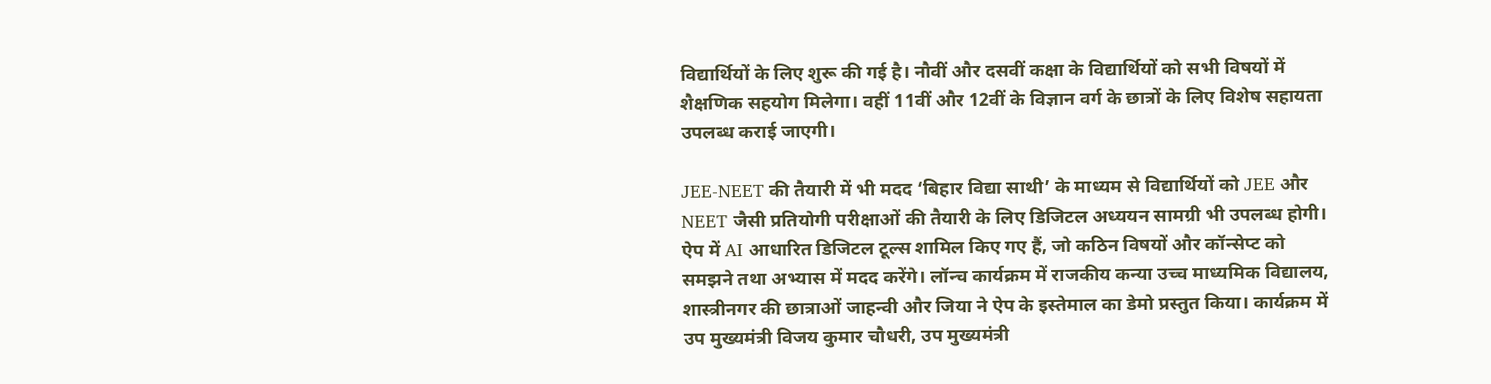विद्यार्थियों के लिए शुरू की गई है। नौवीं और दसवीं कक्षा के विद्यार्थियों को सभी विषयों में शैक्षणिक सहयोग मिलेगा। वहीं 11वीं और 12वीं के विज्ञान वर्ग के छात्रों के लिए विशेष सहायता उपलब्ध कराई जाएगी।

JEE-NEET की तैयारी में भी मदद ‘बिहार विद्या साथी’ के माध्यम से विद्यार्थियों को JEE और NEET जैसी प्रतियोगी परीक्षाओं की तैयारी के लिए डिजिटल अध्ययन सामग्री भी उपलब्ध होगी। ऐप में AI आधारित डिजिटल टूल्स शामिल किए गए हैं, जो कठिन विषयों और कॉन्सेप्ट को समझने तथा अभ्यास में मदद करेंगे। लॉन्च कार्यक्रम में राजकीय कन्या उच्च माध्यमिक विद्यालय, शास्त्रीनगर की छात्राओं जाहन्वी और जिया ने ऐप के इस्तेमाल का डेमो प्रस्तुत किया। कार्यक्रम में उप मुख्यमंत्री विजय कुमार चौधरी, उप मुख्यमंत्री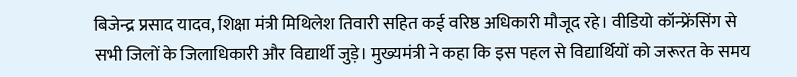बिजेन्द्र प्रसाद यादव, शिक्षा मंत्री मिथिलेश तिवारी सहित कई वरिष्ठ अधिकारी मौजूद रहे। वीडियो कॉन्फ्रेंसिंग से सभी जिलों के जिलाधिकारी और विद्यार्थी जुड़े। मुख्यमंत्री ने कहा कि इस पहल से विद्यार्थियों को जरूरत के समय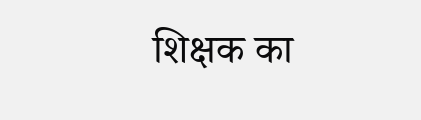शिक्षक का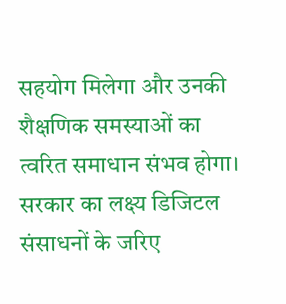सहयोग मिलेगा और उनकी शैक्षणिक समस्याओं का त्वरित समाधान संभव होगा। सरकार का लक्ष्य डिजिटल संसाधनों के जरिए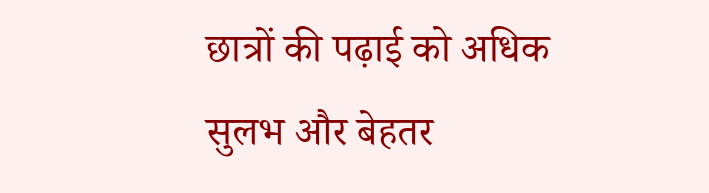छात्रों की पढ़ाई को अधिक सुलभ और बेहतर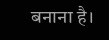बनाना है।